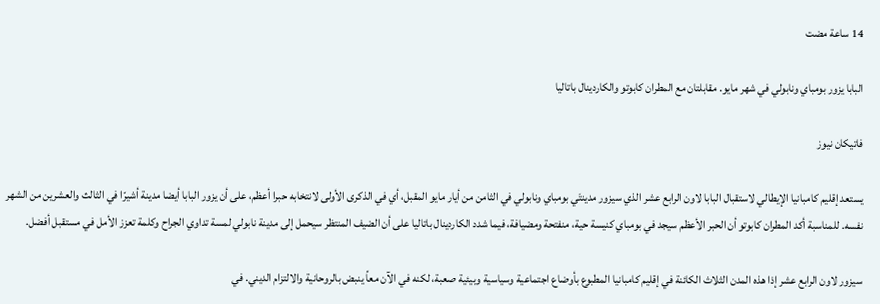14 ساعة مضت

البابا يزور بومباي ونابولي في شهر مايو. مقابلتان مع المطران كابوتو والكاردينال باتاليا

فاتيكان نيوز

يستعد إقليم كامبانيا الإيطالي لاستقبال البابا لاون الرابع عشر الذي سيزور مدينتَي بومباي ونابولي في الثامن من أيار مايو المقبل، أي في الذكرى الأولى لانتخابه حبرا أعظم، على أن يزور البابا أيضا مدينة أشيرّا في الثالث والعشرين من الشهر نفسه. للمناسبة أكد المطران كابوتو أن الحبر الأعظم سيجد في بومباي كنيسة حية، منفتحة ومضيافة، فيما شدد الكاردينال باتاليا على أن الضيف المنتظر سيحمل إلى مدينة نابولي لمسة تداوي الجراح وكلمة تعزز الأمل في مستقبل أفضل.

سيزور لاون الرابع عشر إذا هذه المدن الثلاث الكائنة في إقليم كامبانيا المطبوع بأوضاع اجتماعية وسياسية وبيئية صعبة، لكنه في الآن معاً ينبض بالروحانية والالتزام الديني. في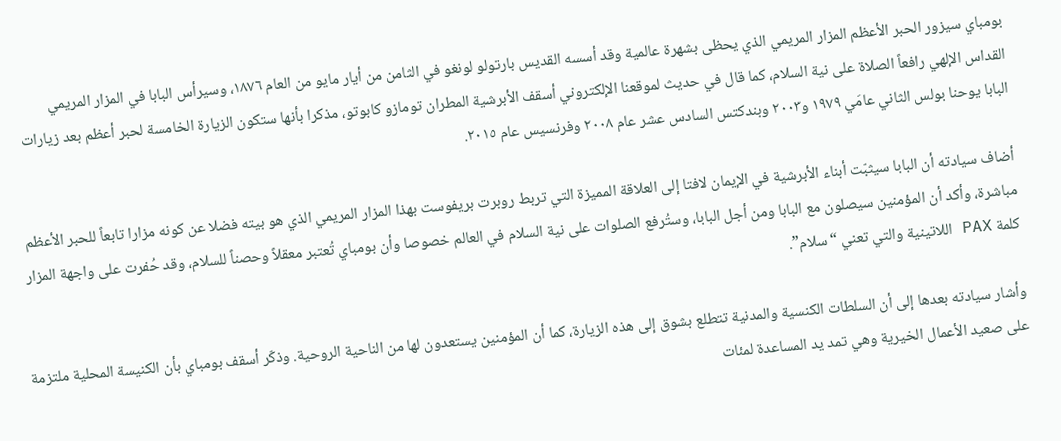بومباي سيزور الحبر الأعظم المزار المريمي الذي يحظى بشهرة عالمية وقد أسسه القديس بارتولو لونغو في الثامن من أيار مايو من العام ١٨٧٦، وسيرأس البابا في المزار المريمي القداس الإلهي رافعاً الصلاة على نية السلام، كما قال في حديث لموقعنا الإلكتروني أسقف الأبرشية المطران تومازو كابوتو، مذكرا بأنها ستكون الزيارة الخامسة لحبر أعظم بعد زيارات البابا يوحنا بولس الثاني عامَي ١٩٧٩ و٢٠٠٣ وبندكتس السادس عشر عام ٢٠٠٨ وفرنسيس عام ٢٠١٥.

أضاف سيادته أن البابا سيثبّت أبناء الأبرشية في الإيمان لافتا إلى العلاقة المميزة التي تربط روبرت بريفوست بهذا المزار المريمي الذي هو بيته فضلا عن كونه مزارا تابعاً للحبر الأعظم مباشرة، وأكد أن المؤمنين سيصلون مع البابا ومن أجل البابا، وستُرفع الصلوات على نية السلام في العالم خصوصا وأن بومباي تُعتبر معقلاً وحصناً للسلام، وقد حُفرت على واجهة المزار كلمة PAX اللاتينية والتي تعني “سلام”.

وأشار سيادته بعدها إلى أن السلطات الكنسية والمدنية تتطلع بشوق إلى هذه الزيارة، كما أن المؤمنين يستعدون لها من الناحية الروحية. وذكّر أسقف بومباي بأن الكنيسة المحلية ملتزمة على صعيد الأعمال الخيرية وهي تمد يد المساعدة لمئات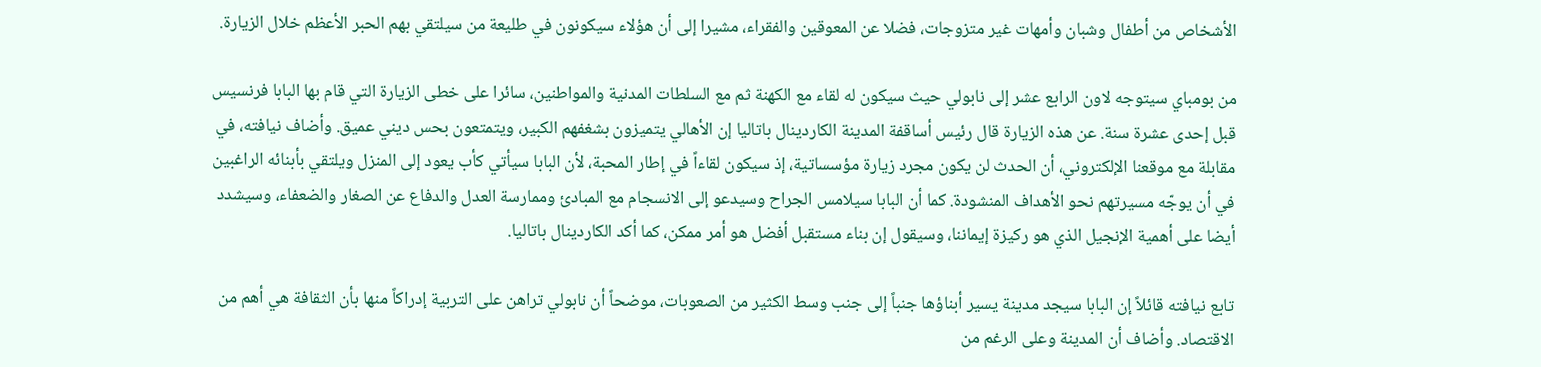الأشخاص من أطفال وشبان وأمهات غير متزوجات، فضلا عن المعوقين والفقراء، مشيرا إلى أن هؤلاء سيكونون في طليعة من سيلتقي بهم الحبر الأعظم خلال الزيارة.

من بومباي سيتوجه لاون الرابع عشر إلى نابولي حيث سيكون له لقاء مع الكهنة ثم مع السلطات المدنية والمواطنين، سائرا على خطى الزيارة التي قام بها البابا فرنسيس قبل إحدى عشرة سنة. عن هذه الزيارة قال رئيس أساقفة المدينة الكاردينال باتاليا إن الأهالي يتميزون بشغفهم الكبير، ويتمتعون بحس ديني عميق. وأضاف نيافته، في مقابلة مع موقعنا الإلكتروني، أن الحدث لن يكون مجرد زيارة مؤسساتية، إذ سيكون لقاءاً في إطار المحبة، لأن البابا سيأتي كأب يعود إلى المنزل ويلتقي بأبنائه الراغبين في أن يوجّه مسيرتهم نحو الأهداف المنشودة. كما أن البابا سيلامس الجراح وسيدعو إلى الانسجام مع المبادئ وممارسة العدل والدفاع عن الصغار والضعفاء، وسيشدد أيضا على أهمية الإنجيل الذي هو ركيزة إيماننا، وسيقول إن بناء مستقبل أفضل هو أمر ممكن، كما أكد الكاردينال باتاليا.

تابع نيافته قائلاً إن البابا سيجد مدينة يسير أبناؤها جنباً إلى جنب وسط الكثير من الصعوبات، موضحاً أن نابولي تراهن على التربية إدراكاً منها بأن الثقافة هي أهم من الاقتصاد. وأضاف أن المدينة وعلى الرغم من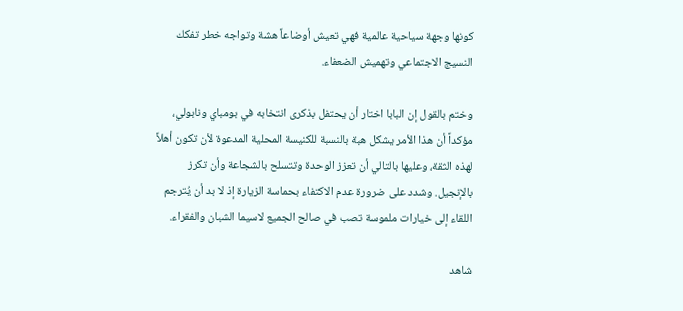كونها وجهة سياحية عالمية فهي تعيش أوضاعاً هشة وتواجه خطر تفكك النسيج الاجتماعي وتهميش الضعفاء.

وختم بالقول إن البابا اختار أن يحتفل بذكرى انتخابه في بومباي ونابولي، مؤكداً أن هذا الأمر يشكل هبة بالنسبة للكنيسة المحلية المدعوة لأن تكون أهلاً لهذه الثقة، وعليها بالتالي أن تعزز الوحدة وتتسلح بالشجاعة وأن تكرز بالإنجيل. وشدد على ضرورة عدم الاكتفاء بحماسة الزيارة إذ لا بد أن يُترجم اللقاء إلى خيارات ملموسة تصب في صالح الجميع لاسيما الشبان والفقراء.

شاهد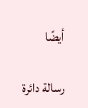أيضًا

رسالة دائرة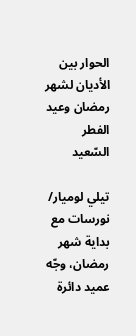الحوار بين الأديان لشهر رمضان وعيد الفطر السّعيد

تيلي لوميار/ نورسات مع بداية شهر رمضان، وجّه عميد دائرة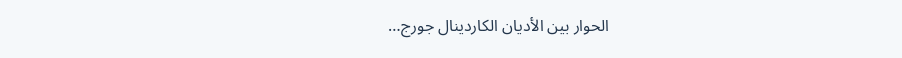الحوار بين الأديان الكاردينال جورج…